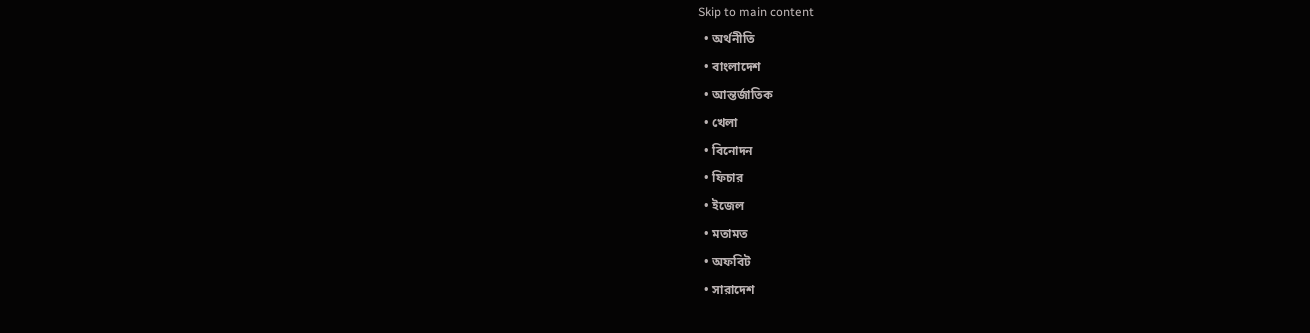Skip to main content
  • অর্থনীতি
  • বাংলাদেশ
  • আন্তর্জাতিক
  • খেলা
  • বিনোদন
  • ফিচার
  • ইজেল
  • মতামত
  • অফবিট
  • সারাদেশ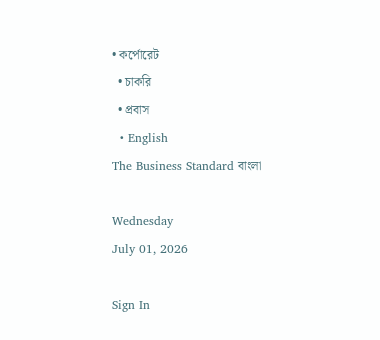• কর্পোরেট
  • চাকরি
  • প্রবাস
  • English
The Business Standard বাংলা

Wednesday
July 01, 2026

Sign In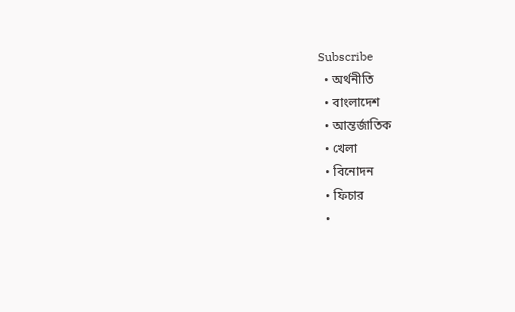Subscribe
  • অর্থনীতি
  • বাংলাদেশ
  • আন্তর্জাতিক
  • খেলা
  • বিনোদন
  • ফিচার
  •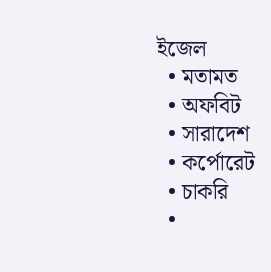ইজেল
  • মতামত
  • অফবিট
  • সারাদেশ
  • কর্পোরেট
  • চাকরি
  •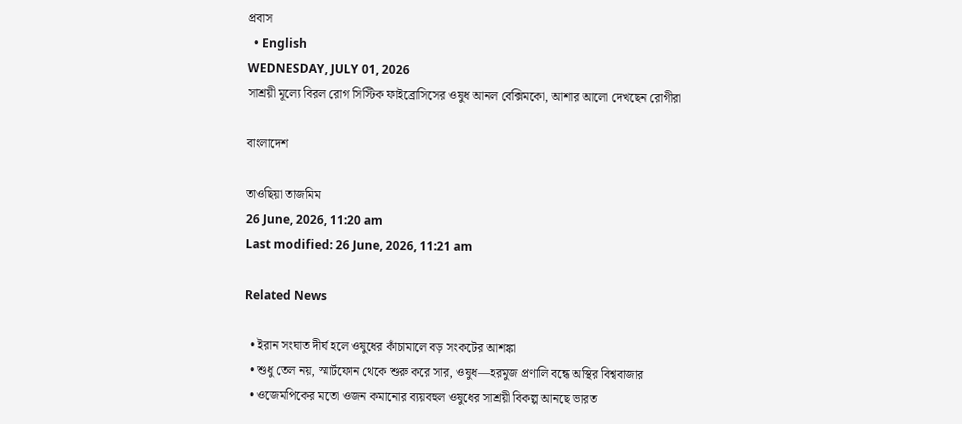প্রবাস
  • English
WEDNESDAY, JULY 01, 2026
সাশ্রয়ী মূল্যে বিরল রোগ সিস্টিক ফাইব্রোসিসের ওষুধ আনল বেক্সিমকো, আশার আলো দেখছেন রোগীরা

বাংলাদেশ

তাওছিয়া তাজমিম
26 June, 2026, 11:20 am
Last modified: 26 June, 2026, 11:21 am

Related News

  • ইরান সংঘাত দীর্ঘ হলে ওষুধের কাঁচামালে বড় সংকটের আশঙ্কা
  • শুধু তেল নয়, স্মার্টফোন থেকে শুরু করে সার, ওষুধ—হরমুজ প্রণালি বন্ধে অস্থির বিশ্ববাজার
  • ওজেমপিকের মতো ওজন কমানোর ব্যয়বহুল ওষুধের সাশ্রয়ী বিকল্প আনছে ভারত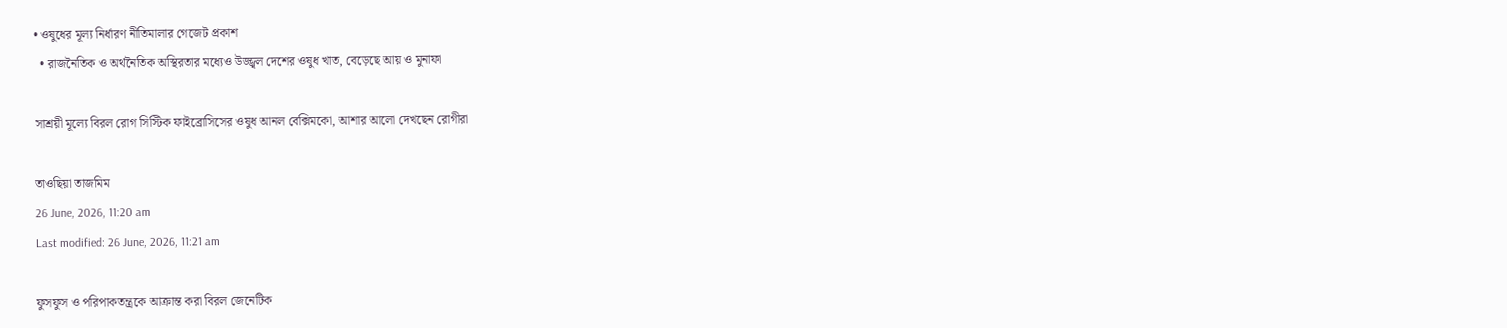• ওষুধের মূল্য নির্ধারণ নীতিমালার গেজেট প্রকাশ
  • রাজনৈতিক ও অর্থনৈতিক অস্থিরতার মধ্যেও উজ্জ্বল দেশের ওষুধ খাত, বেড়েছে আয় ও মুনাফা

সাশ্রয়ী মূল্যে বিরল রোগ সিস্টিক ফাইব্রোসিসের ওষুধ আনল বেক্সিমকো, আশার আলো দেখছেন রোগীরা

তাওছিয়া তাজমিম
26 June, 2026, 11:20 am
Last modified: 26 June, 2026, 11:21 am

ফুসফুস ও পরিপাকতন্ত্রকে আক্রান্ত করা বিরল জেনেটিক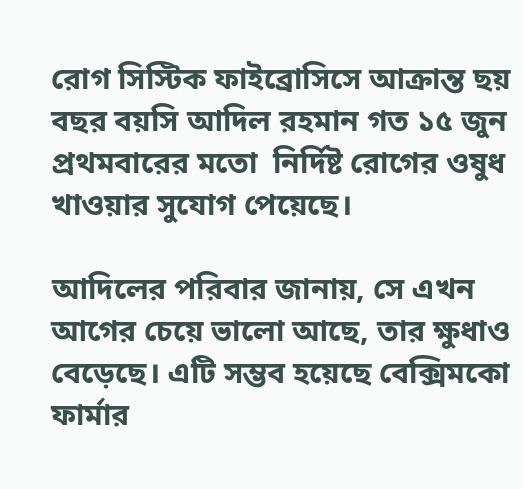রোগ সিস্টিক ফাইব্রোসিসে আক্রান্ত ছয় বছর বয়সি আদিল রহমান গত ১৫ জুন প্রথমবারের মতো  নির্দিষ্ট রোগের ওষুধ খাওয়ার সুযোগ পেয়েছে।

আদিলের পরিবার জানায়, সে এখন আগের চেয়ে ভালো আছে, তার ক্ষুধাও বেড়েছে। এটি সম্ভব হয়েছে বেক্সিমকো ফার্মার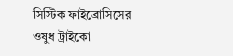সিস্টিক ফাইব্রোসিসের ওষুধ ট্রাইকো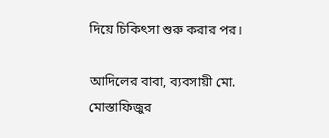দিয়ে চিকিৎসা শুরু করার পর।

আদিলের বাবা, ব্যবসায়ী মো. মোস্তাফিজুর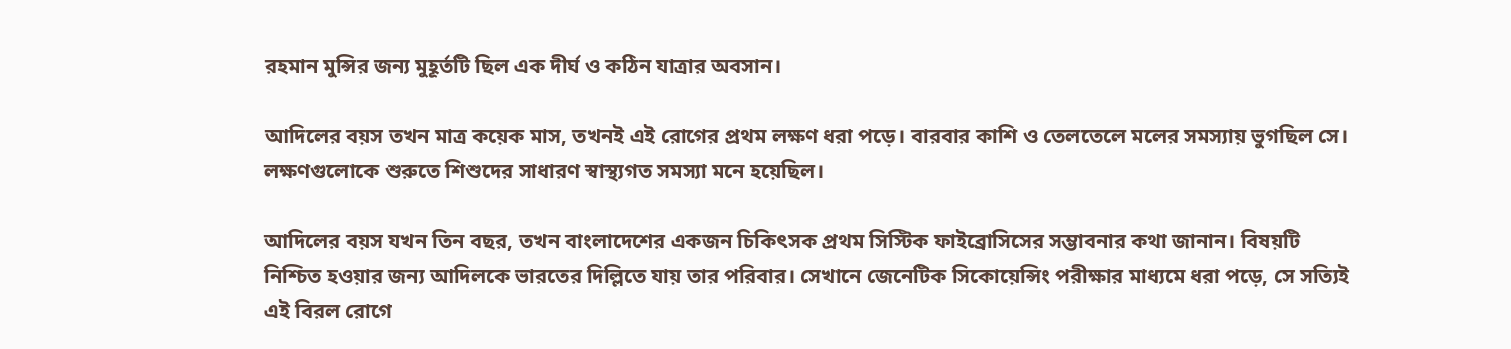রহমান মুন্সির জন্য মুহূর্তটি ছিল এক দীর্ঘ ও কঠিন যাত্রার অবসান।

আদিলের বয়স তখন মাত্র কয়েক মাস, তখনই এই রোগের প্রথম লক্ষণ ধরা পড়ে। বারবার কাশি ও তেলতেলে মলের সমস্যায় ভুগছিল সে। লক্ষণগুলোকে শুরুতে শিশুদের সাধারণ স্বাস্থ্যগত সমস্যা মনে হয়েছিল।

আদিলের বয়স যখন তিন বছর, তখন বাংলাদেশের একজন চিকিৎসক প্রথম সিস্টিক ফাইব্রোসিসের সম্ভাবনার কথা জানান। বিষয়টি নিশ্চিত হওয়ার জন্য আদিলকে ভারতের দিল্লিতে যায় তার পরিবার। সেখানে জেনেটিক সিকোয়েন্সিং পরীক্ষার মাধ্যমে ধরা পড়ে, সে সত্যিই এই বিরল রোগে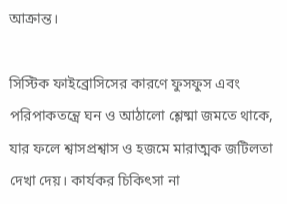আক্রান্ত।

সিস্টিক ফাইব্রোসিসের কারণে ফুসফুস এবং পরিপাকতন্ত্রে ঘন ও আঠালো শ্লেষ্মা জমতে থাকে, যার ফলে শ্বাসপ্রশ্বাস ও হজমে মারাত্মক জটিলতা দেখা দেয়। কার্যকর চিকিৎসা না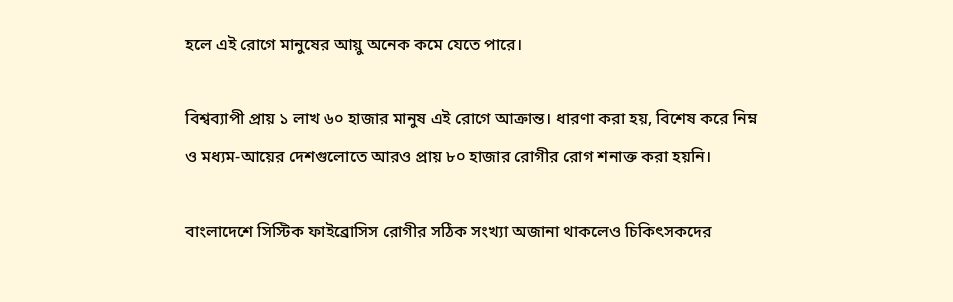হলে এই রোগে মানুষের আয়ু অনেক কমে যেতে পারে।

বিশ্বব্যাপী প্রায় ১ লাখ ৬০ হাজার মানুষ এই রোগে আক্রান্ত। ধারণা করা হয়, বিশেষ করে নিম্ন ও মধ্যম-আয়ের দেশগুলোতে আরও প্রায় ৮০ হাজার রোগীর রোগ শনাক্ত করা হয়নি।

বাংলাদেশে সিস্টিক ফাইব্রোসিস রোগীর সঠিক সংখ্যা অজানা থাকলেও চিকিৎসকদের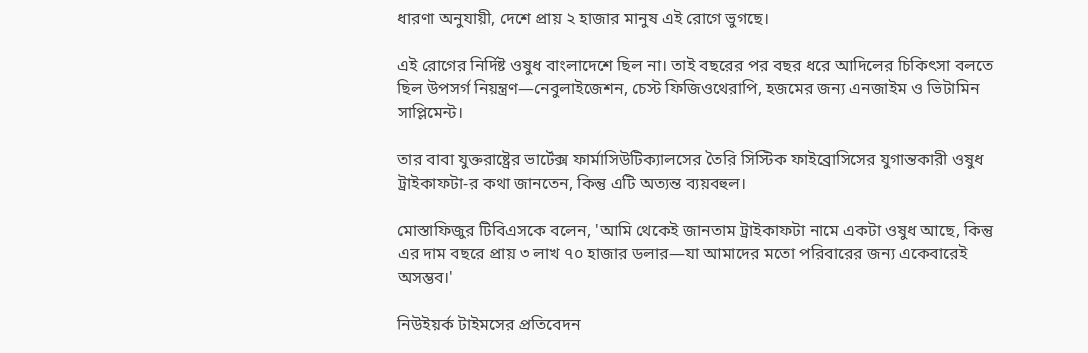ধারণা অনুযায়ী, দেশে প্রায় ২ হাজার মানুষ এই রোগে ভুগছে।

এই রোগের নির্দিষ্ট ওষুধ বাংলাদেশে ছিল না। তাই বছরের পর বছর ধরে আদিলের চিকিৎসা বলতে ছিল উপসর্গ নিয়ন্ত্রণ—নেবুলাইজেশন, চেস্ট ফিজিওথেরাপি, হজমের জন্য এনজাইম ও ভিটামিন সাপ্লিমেন্ট।

তার বাবা যুক্তরাষ্ট্রের ভার্টেক্স ফার্মাসিউটিক্যালসের তৈরি সিস্টিক ফাইব্রোসিসের যুগান্তকারী ওষুধ ট্রাইকাফটা-র কথা জানতেন, কিন্তু এটি অত্যন্ত ব্যয়বহুল।

মোস্তাফিজুর টিবিএসকে বলেন, 'আমি থেকেই জানতাম ট্রাইকাফটা নামে একটা ওষুধ আছে, কিন্তু এর দাম বছরে প্রায় ৩ লাখ ৭০ হাজার ডলার—যা আমাদের মতো পরিবারের জন্য একেবারেই অসম্ভব।'

নিউইয়র্ক টাইমসের প্রতিবেদন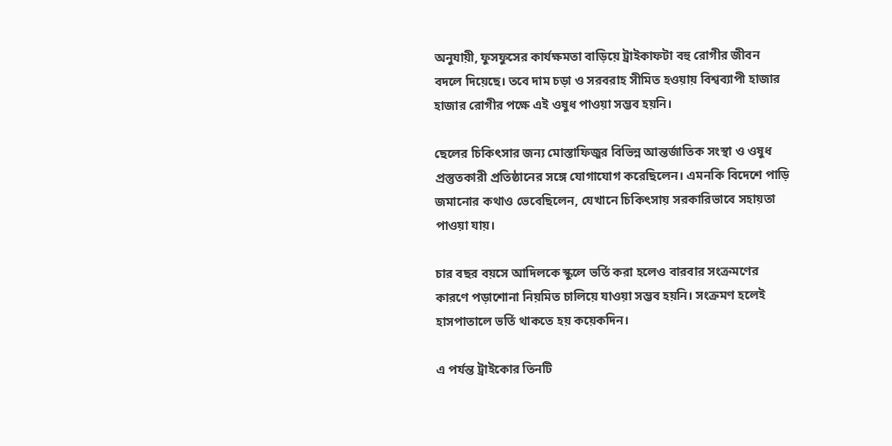অনুযায়ী, ফুসফুসের কার্যক্ষমতা বাড়িয়ে ট্রাইকাফটা বহু রোগীর জীবন বদলে দিয়েছে। তবে দাম চড়া ও সরবরাহ সীমিত হওয়ায় বিশ্বব্যাপী হাজার হাজার রোগীর পক্ষে এই ওষুধ পাওয়া সম্ভব হয়নি।

ছেলের চিকিৎসার জন্য মোস্তাফিজুর বিভিন্ন আন্তর্জাতিক সংস্থা ও ওষুধ প্রস্তুতকারী প্রতিষ্ঠানের সঙ্গে যোগাযোগ করেছিলেন। এমনকি বিদেশে পাড়ি জমানোর কথাও ভেবেছিলেন, যেখানে চিকিৎসায় সরকারিভাবে সহায়তা পাওয়া যায়।

চার বছর বয়সে আদিলকে স্কুলে ভর্তি করা হলেও বারবার সংক্রমণের কারণে পড়াশোনা নিয়মিত চালিয়ে যাওয়া সম্ভব হয়নি। সংক্রমণ হলেই হাসপাতালে ভর্তি থাকতে হয় কয়েকদিন।

এ পর্যন্ত ট্রাইকোর তিনটি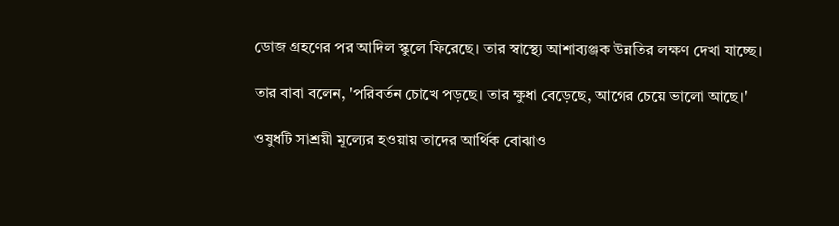ডোজ গ্রহণের পর আদিল স্কুলে ফিরেছে। তার স্বাস্থ্যে আশাব্যঞ্জক উন্নতির লক্ষণ দেখা যাচ্ছে।

তার বাবা বলেন, 'পরিবর্তন চোখে পড়ছে। তার ক্ষুধা বেড়েছে, আগের চেয়ে ভালো আছে।'

ওষুধটি সাশ্রয়ী মূল্যের হওয়ায় তাদের আর্থিক বোঝাও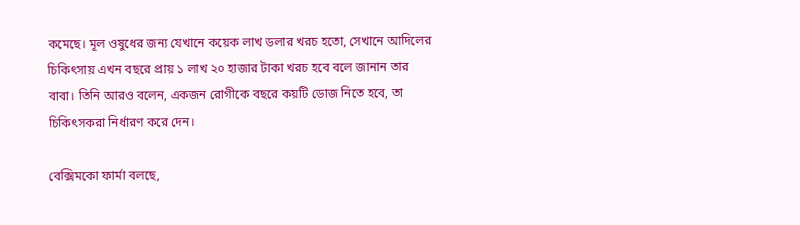কমেছে। মূল ওষুধের জন্য যেখানে কয়েক লাখ ডলার খরচ হতো, সেখানে আদিলের চিকিৎসায় এখন বছরে প্রায় ১ লাখ ২০ হাজার টাকা খরচ হবে বলে জানান তার বাবা। তিনি আরও বলেন, একজন রোগীকে বছরে কয়টি ডোজ নিতে হবে, তা চিকিৎসকরা নির্ধারণ করে দেন।

বেক্সিমকো ফার্মা বলছে,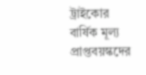ট্রাইকোর বার্ষিক মূল্য প্রাপ্তবয়স্কদের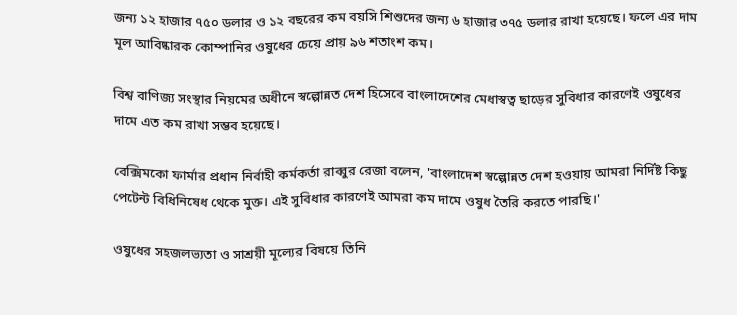জন্য ১২ হাজার ৭৫০ ডলার ও ১২ বছরের কম বয়সি শিশুদের জন্য ৬ হাজার ৩৭৫ ডলার রাখা হয়েছে। ফলে এর দাম মূল আবিষ্কারক কোম্পানির ওষুধের চেয়ে প্রায় ৯৬ শতাংশ কম।

বিশ্ব বাণিজ্য সংস্থার নিয়মের অধীনে স্বল্পোন্নত দেশ হিসেবে বাংলাদেশের মেধাস্বত্ব ছাড়ের সুবিধার কারণেই ওষুধের দামে এত কম রাখা সম্ভব হয়েছে।

বেক্সিমকো ফার্মার প্রধান নির্বাহী কর্মকর্তা রাব্বুর রেজা বলেন, 'বাংলাদেশ স্বল্পোন্নত দেশ হওয়ায় আমরা নির্দিষ্ট কিছু পেটেন্ট বিধিনিষেধ থেকে মুক্ত। এই সুবিধার কারণেই আমরা কম দামে ওষুধ তৈরি করতে পারছি।'

ওষুধের সহজলভ্যতা ও সাশ্রয়ী মূল্যের বিষয়ে তিনি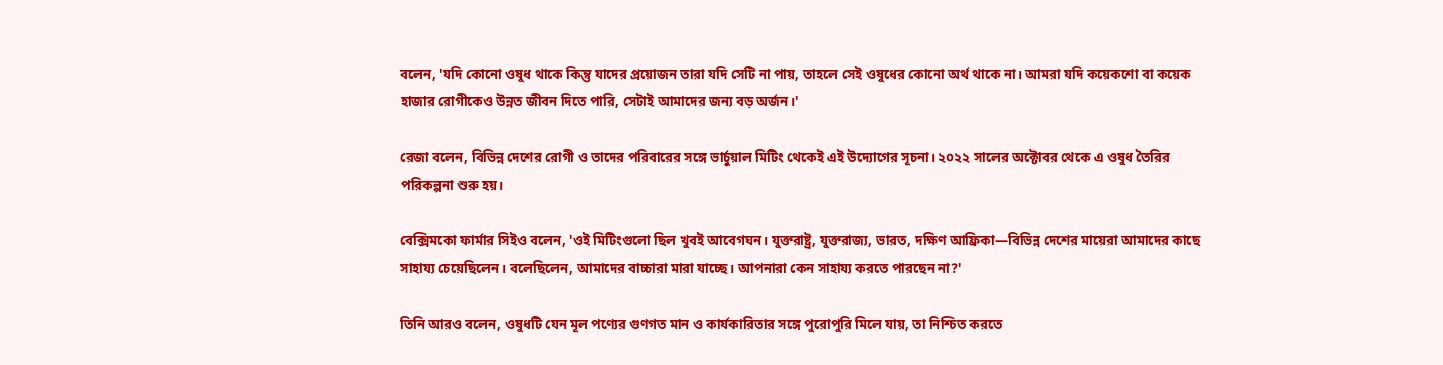বলেন, 'যদি কোনো ওষুধ থাকে কিন্তু যাদের প্রয়োজন তারা যদি সেটি না পায়, তাহলে সেই ওষুধের কোনো অর্থ থাকে না। আমরা যদি কয়েকশো বা কয়েক হাজার রোগীকেও উন্নত জীবন দিতে পারি, সেটাই আমাদের জন্য বড় অর্জন।'

রেজা বলেন, বিভিন্ন দেশের রোগী ও তাদের পরিবারের সঙ্গে ভার্চুয়াল মিটিং থেকেই এই উদ্যোগের সূচনা। ২০২২ সালের অক্টোবর থেকে এ ওষুধ তৈরির পরিকল্পনা শুরু হয়।

বেক্সিমকো ফার্মার সিইও বলেন, 'ওই মিটিংগুলো ছিল খুবই আবেগঘন। যুক্তরাষ্ট্র, যুক্তরাজ্য, ভারত, দক্ষিণ আফ্রিকা—বিভিন্ন দেশের মায়েরা আমাদের কাছে সাহায্য চেয়েছিলেন। বলেছিলেন, আমাদের বাচ্চারা মারা যাচ্ছে। আপনারা কেন সাহায্য করতে পারছেন না?'

তিনি আরও বলেন, ওষুধটি যেন মূল পণ্যের গুণগত মান ও কার্যকারিতার সঙ্গে পুরোপুরি মিলে যায়, তা নিশ্চিত করতে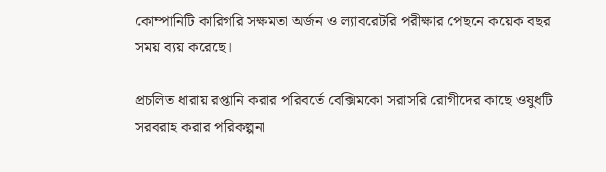কোম্পানিটি কারিগরি সক্ষমতা অর্জন ও ল্যাবরেটরি পরীক্ষার পেছনে কয়েক বছর সময় ব্যয় করেছে।

প্রচলিত ধারায় রপ্তানি করার পরিবর্তে বেক্সিমকো সরাসরি রোগীদের কাছে ওষুধটি সরবরাহ করার পরিকল্পনা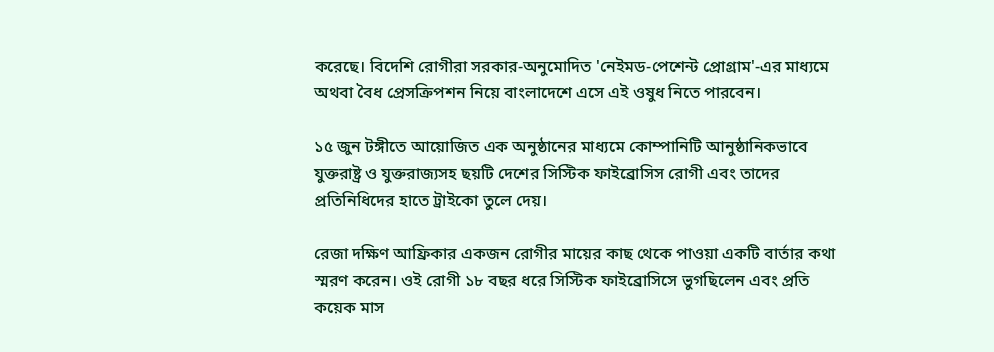করেছে। বিদেশি রোগীরা সরকার-অনুমোদিত 'নেইমড-পেশেন্ট প্রোগ্রাম'-এর মাধ্যমে অথবা বৈধ প্রেসক্রিপশন নিয়ে বাংলাদেশে এসে এই ওষুধ নিতে পারবেন।

১৫ জুন টঙ্গীতে আয়োজিত এক অনুষ্ঠানের মাধ্যমে কোম্পানিটি আনুষ্ঠানিকভাবে যুক্তরাষ্ট্র ও যুক্তরাজ্যসহ ছয়টি দেশের সিস্টিক ফাইব্রোসিস রোগী এবং তাদের প্রতিনিধিদের হাতে ট্রাইকো তুলে দেয়।

রেজা দক্ষিণ আফ্রিকার একজন রোগীর মায়ের কাছ থেকে পাওয়া একটি বার্তার কথা স্মরণ করেন। ওই রোগী ১৮ বছর ধরে সিস্টিক ফাইব্রোসিসে ভুগছিলেন এবং প্রতি কয়েক মাস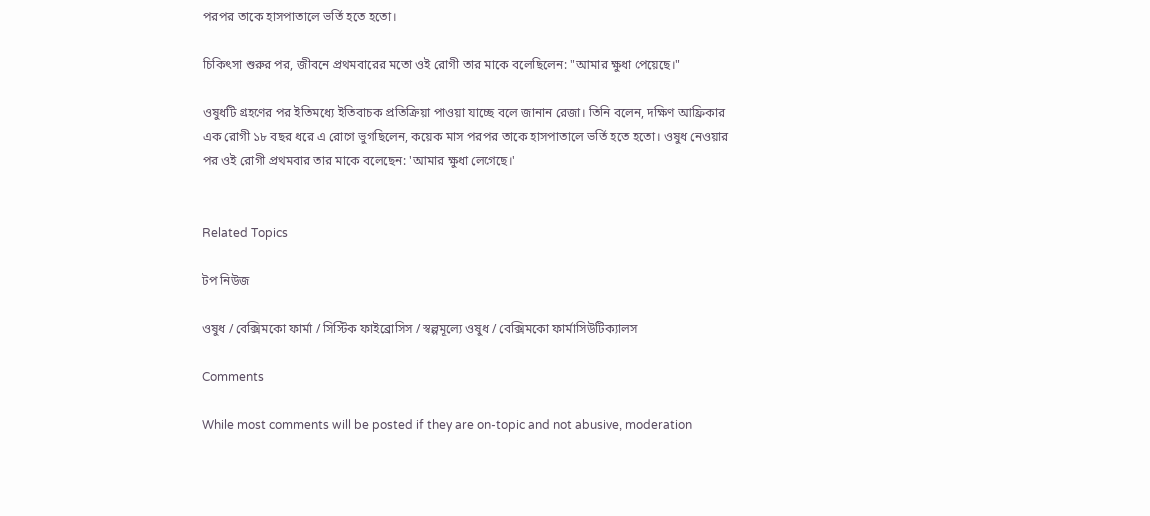পরপর তাকে হাসপাতালে ভর্তি হতে হতো।

চিকিৎসা শুরুর পর, জীবনে প্রথমবারের মতো ওই রোগী তার মাকে বলেছিলেন: "আমার ক্ষুধা পেয়েছে।"

ওষুধটি গ্রহণের পর ইতিমধ্যে ইতিবাচক প্রতিক্রিয়া পাওয়া যাচ্ছে বলে জানান রেজা। তিনি বলেন, দক্ষিণ আফ্রিকার এক রোগী ১৮ বছর ধরে এ রোগে ভুগছিলেন, কয়েক মাস পরপর তাকে হাসপাতালে ভর্তি হতে হতো। ওষুধ নেওয়ার পর ওই রোগী প্রথমবার তার মাকে বলেছেন: 'আমার ক্ষুধা লেগেছে।'


Related Topics

টপ নিউজ

ওষুধ / বেক্সিমকো ফার্মা / সিস্টিক ফাইব্রোসিস / স্বল্পমূল্যে ওষুধ / বেক্সিমকো ফার্মাসিউটিক্যালস

Comments

While most comments will be posted if they are on-topic and not abusive, moderation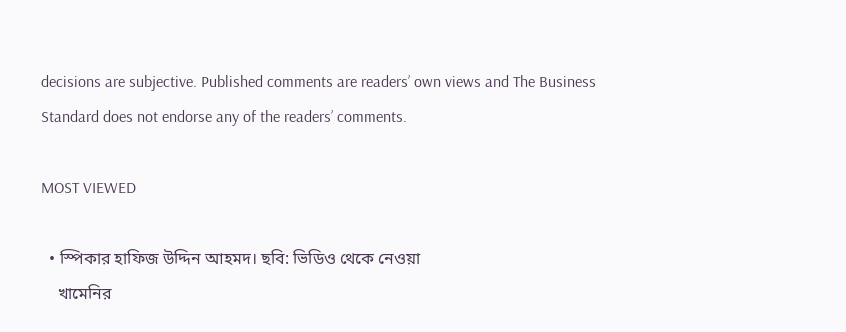decisions are subjective. Published comments are readers’ own views and The Business Standard does not endorse any of the readers’ comments.

MOST VIEWED

  • স্পিকার হাফিজ উদ্দিন আহমদ। ছবি: ভিডিও থেকে নেওয়া
    খামেনির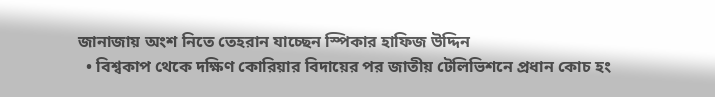জানাজায় অংশ নিতে তেহরান যাচ্ছেন স্পিকার হাফিজ উদ্দিন
  • বিশ্বকাপ থেকে দক্ষিণ কোরিয়ার বিদায়ের পর জাতীয় টেলিভিশনে প্রধান কোচ হং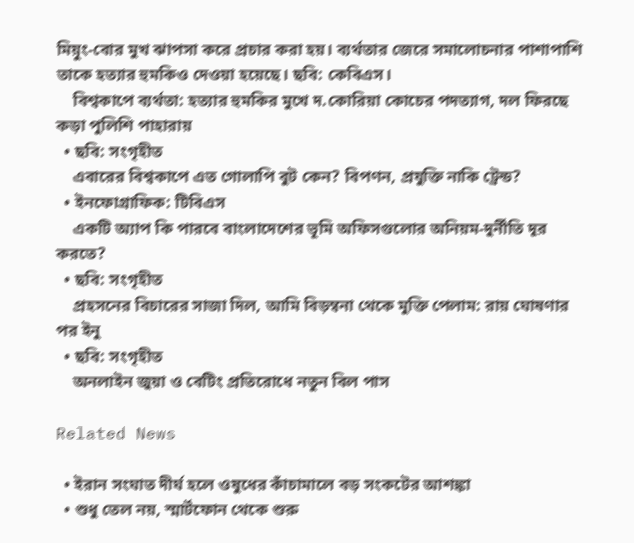মিয়ুং-বোর মুখ ঝাপসা করে প্রচার করা হয়। ব্যর্থতার জেরে সমালোচনার পাশাপাশি তাকে হত্যার হুমকিও দেওয়া হয়েছে। ছবি: কেবিএস।
    বিশ্বকাপে ব্যর্থতা: হত্যার হুমকির মুখে দ.কোরিয়া কোচের পদত্যাগ, দল ফিরছে কড়া পুলিশি পাহারায়
  • ছবি: সংগৃহীত
    এবারের বিশ্বকাপে এত গোলাপি বুট কেন? বিপণন, প্রযুক্তি নাকি ট্রেন্ড?
  • ইনফোগ্রাফিক: টিবিএস
    একটি অ্যাপ কি পারবে বাংলাদেশের ভূমি অফিসগুলোর অনিয়ম-দুর্নীতি দূর করতে?
  • ছবি: সংগৃহীত
    প্রহসনের বিচারের সাজা দিল, আমি বিড়ম্বনা থেকে মুক্তি পেলাম: রায় ঘোষণার পর ইনু
  • ছবি: সংগৃহীত
    অনলাইন জুয়া ও বেটিং প্রতিরোধে নতুন বিল পাস

Related News

  • ইরান সংঘাত দীর্ঘ হলে ওষুধের কাঁচামালে বড় সংকটের আশঙ্কা
  • শুধু তেল নয়, স্মার্টফোন থেকে শুরু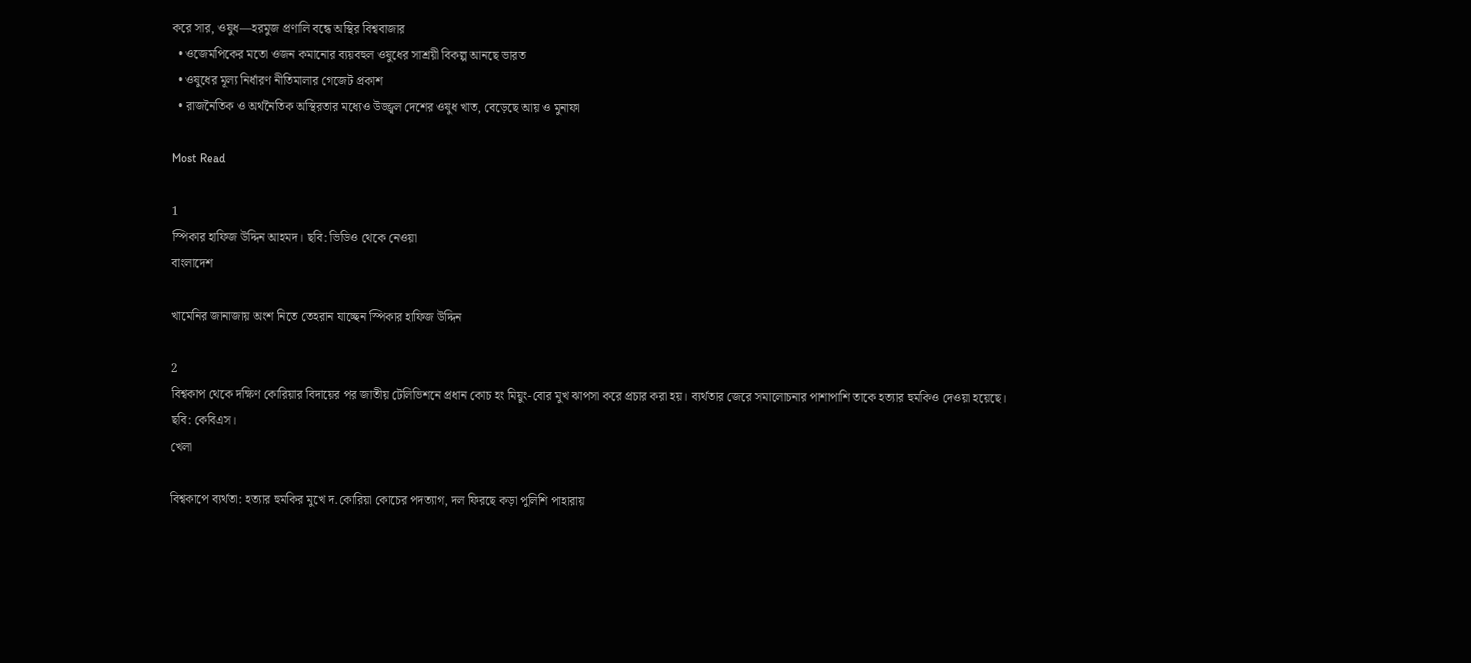করে সার, ওষুধ—হরমুজ প্রণালি বন্ধে অস্থির বিশ্ববাজার
  • ওজেমপিকের মতো ওজন কমানোর ব্যয়বহুল ওষুধের সাশ্রয়ী বিকল্প আনছে ভারত
  • ওষুধের মূল্য নির্ধারণ নীতিমালার গেজেট প্রকাশ
  • রাজনৈতিক ও অর্থনৈতিক অস্থিরতার মধ্যেও উজ্জ্বল দেশের ওষুধ খাত, বেড়েছে আয় ও মুনাফা

Most Read

1
স্পিকার হাফিজ উদ্দিন আহমদ। ছবি: ভিডিও থেকে নেওয়া
বাংলাদেশ

খামেনির জানাজায় অংশ নিতে তেহরান যাচ্ছেন স্পিকার হাফিজ উদ্দিন

2
বিশ্বকাপ থেকে দক্ষিণ কোরিয়ার বিদায়ের পর জাতীয় টেলিভিশনে প্রধান কোচ হং মিয়ুং-বোর মুখ ঝাপসা করে প্রচার করা হয়। ব্যর্থতার জেরে সমালোচনার পাশাপাশি তাকে হত্যার হুমকিও দেওয়া হয়েছে। ছবি: কেবিএস।
খেলা

বিশ্বকাপে ব্যর্থতা: হত্যার হুমকির মুখে দ.কোরিয়া কোচের পদত্যাগ, দল ফিরছে কড়া পুলিশি পাহারায়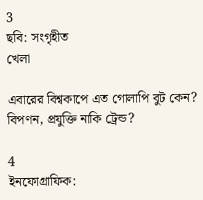3
ছবি: সংগৃহীত
খেলা

এবারের বিশ্বকাপে এত গোলাপি বুট কেন? বিপণন, প্রযুক্তি নাকি ট্রেন্ড?

4
ইনফোগ্রাফিক: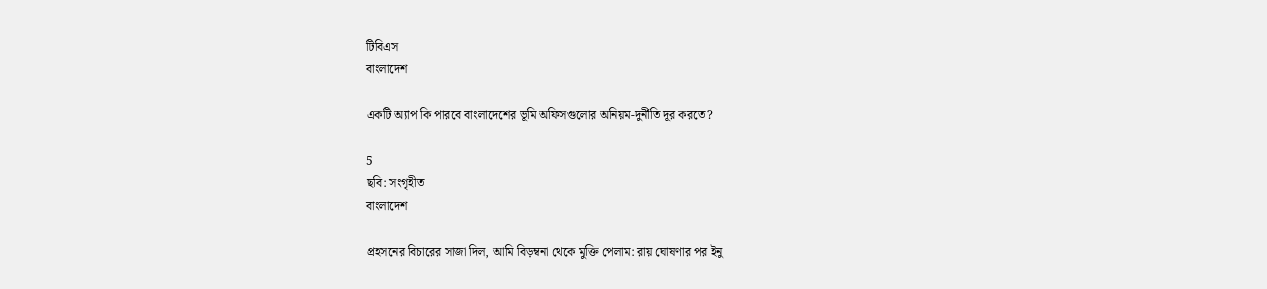টিবিএস
বাংলাদেশ

একটি অ্যাপ কি পারবে বাংলাদেশের ভূমি অফিসগুলোর অনিয়ম-দুর্নীতি দূর করতে?

5
ছবি: সংগৃহীত
বাংলাদেশ

প্রহসনের বিচারের সাজা দিল, আমি বিড়ম্বনা থেকে মুক্তি পেলাম: রায় ঘোষণার পর ইনু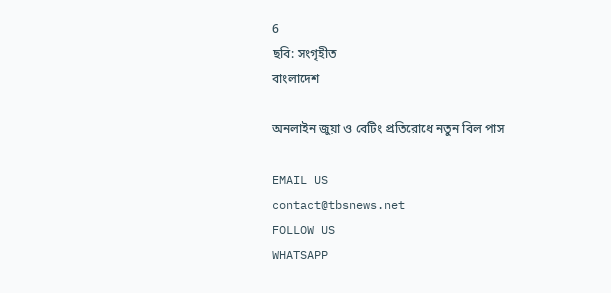6
ছবি: সংগৃহীত
বাংলাদেশ

অনলাইন জুয়া ও বেটিং প্রতিরোধে নতুন বিল পাস

EMAIL US
contact@tbsnews.net
FOLLOW US
WHATSAPP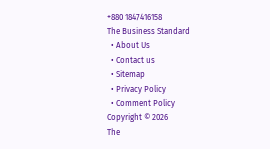+880 1847416158
The Business Standard
  • About Us
  • Contact us
  • Sitemap
  • Privacy Policy
  • Comment Policy
Copyright © 2026
The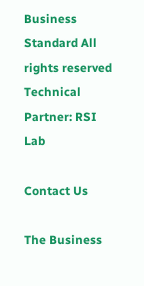Business Standard All rights reserved
Technical Partner: RSI Lab

Contact Us

The Business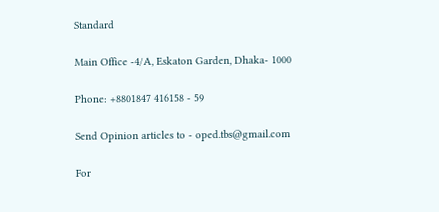Standard

Main Office -4/A, Eskaton Garden, Dhaka- 1000

Phone: +8801847 416158 - 59

Send Opinion articles to - oped.tbs@gmail.com

For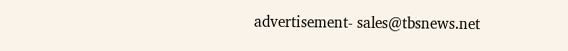advertisement- sales@tbsnews.net